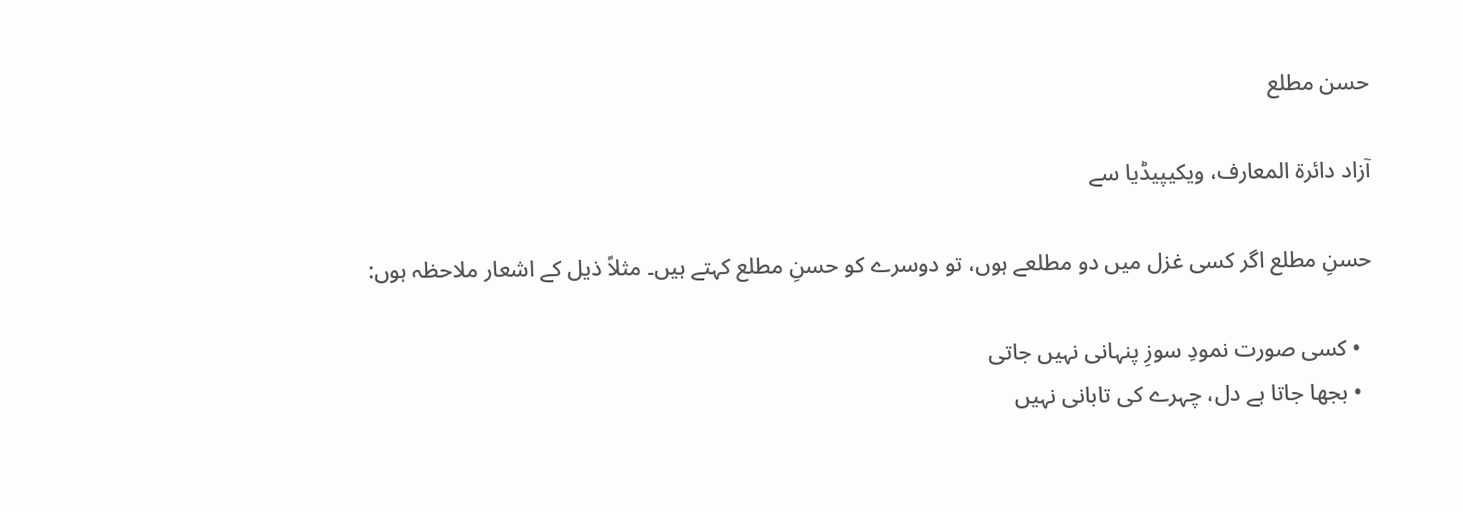حسن مطلع

آزاد دائرۃ المعارف، ویکیپیڈیا سے

حسنِ مطلع اگر کسی غزل میں دو مطلعے ہوں، تو دوسرے کو حسنِ مطلع کہتے ہیں۔ مثلاً ذیل کے اشعار ملاحظہ ہوں:

  • کسی صورت نمودِ سوزِ پنہانی نہیں جاتی
  • بجھا جاتا ہے دل، چہرے کی تابانی نہیں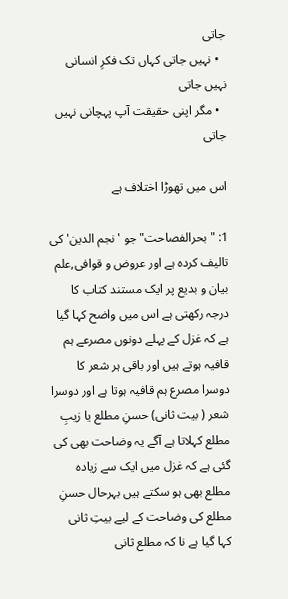جاتی
  • نہیں جاتی کہاں تک فکرِ انسانی نہیں جاتی
  • مگر اپنی حقیقت آپ پہچانی نہیں جاتی

اس میں تھوڑا اختلاف ہے

1: "بحرالفصاحت" جو 'نجم الدین' کی تالیف کردہ ہے اور عروض و قوافی,علم بیان و بدیع پر ایک مستند کتاب کا درجہ رکھتی ہے اس میں واضح کہا گیا ہے کہ غزل کے پہلے دونوں مصرعے ہم قافیہ ہوتے ہیں اور باقی ہر شعر کا دوسرا مصرع ہم قافیہ ہوتا ہے اور دوسرا شعر ( بیت ثانی) حسنِ مطلع یا زیبِ مطلع کہلاتا ہے آگے یہ وضاحت بھی کی گئی ہے کہ غزل میں ایک سے زیادہ مطلع بھی ہو سکتے ہیں بہرحال حسنِ مطلع کی وضاحت کے لیے بیتِ ثانی کہا گیا ہے نا کہ مطلع ثانی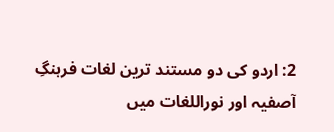2: اردو کی دو مستند ترین لغات فرہنگِ آصفیہ اور نوراللغات میں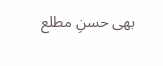بھی حسنِ مطلع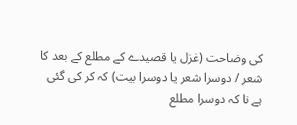کی وضاحت (غزل یا قصیدے کے مطلع کے بعد کا شعر / دوسرا شعر یا دوسرا بیت) کہ کر کی گئی ہے نا کہ دوسرا مطلع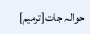حوالہ جات[ترمیم]